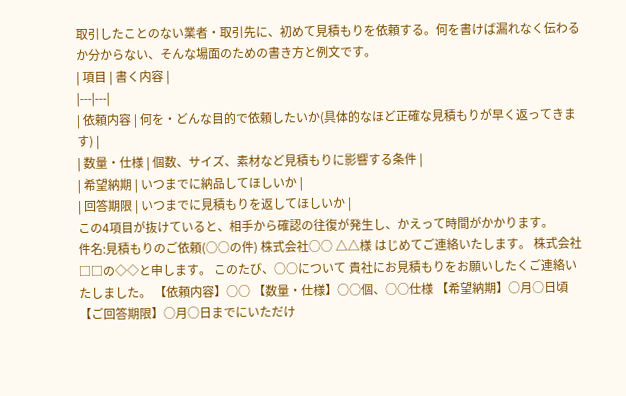取引したことのない業者・取引先に、初めて見積もりを依頼する。何を書けば漏れなく伝わるか分からない、そんな場面のための書き方と例文です。
| 項目 | 書く内容 |
|---|---|
| 依頼内容 | 何を・どんな目的で依頼したいか(具体的なほど正確な見積もりが早く返ってきます) |
| 数量・仕様 | 個数、サイズ、素材など見積もりに影響する条件 |
| 希望納期 | いつまでに納品してほしいか |
| 回答期限 | いつまでに見積もりを返してほしいか |
この4項目が抜けていると、相手から確認の往復が発生し、かえって時間がかかります。
件名:見積もりのご依頼(○○の件) 株式会社○○ △△様 はじめてご連絡いたします。 株式会社□□の◇◇と申します。 このたび、○○について 貴社にお見積もりをお願いしたくご連絡いたしました。 【依頼内容】○○ 【数量・仕様】○○個、○○仕様 【希望納期】○月○日頃 【ご回答期限】○月○日までにいただけ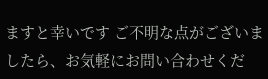ますと幸いです ご不明な点がございましたら、お気軽にお問い合わせくだ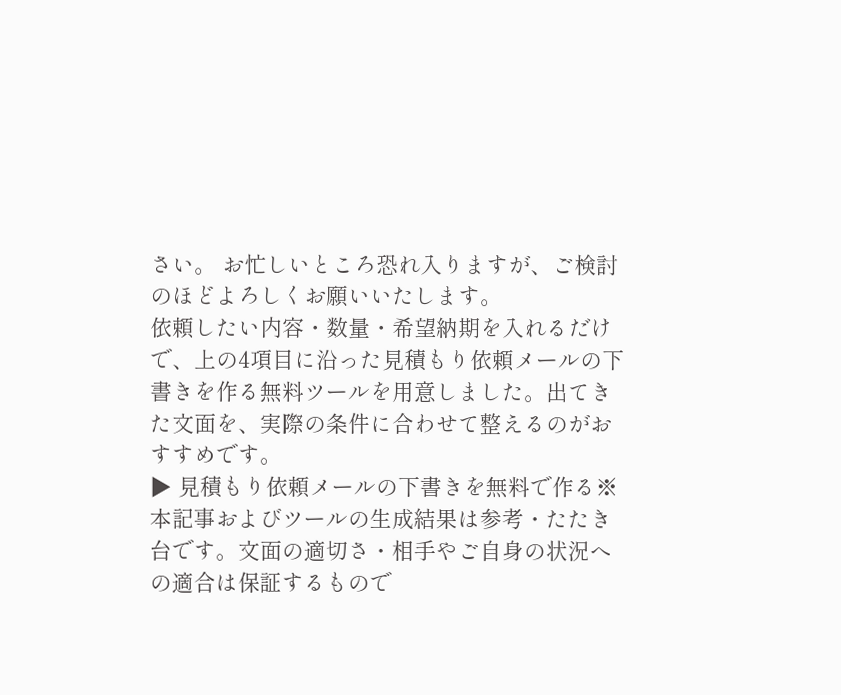さい。 お忙しいところ恐れ入りますが、ご検討のほどよろしくお願いいたします。
依頼したい内容・数量・希望納期を入れるだけで、上の4項目に沿った見積もり依頼メールの下書きを作る無料ツールを用意しました。出てきた文面を、実際の条件に合わせて整えるのがおすすめです。
▶ 見積もり依頼メールの下書きを無料で作る※ 本記事およびツールの生成結果は参考・たたき台です。文面の適切さ・相手やご自身の状況への適合は保証するもので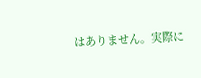はありません。実際に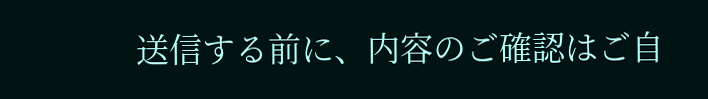送信する前に、内容のご確認はご自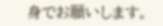身でお願いします。